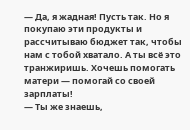— Да, я жадная! Пусть так. Но я покупаю эти продукты и рассчитываю бюджет так, чтобы нам с тобой хватало. А ты всё это транжиришь. Хочешь помогать матери — помогай со своей зарплаты!
— Ты же знаешь,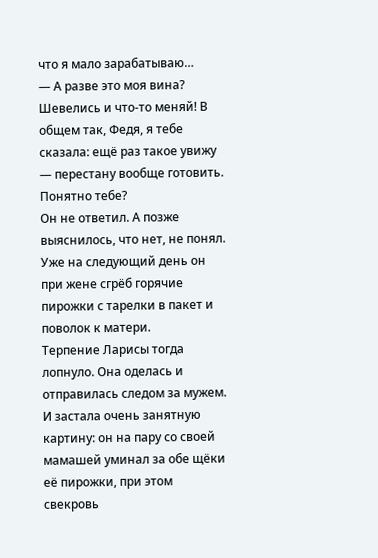что я мало зарабатываю…
— А разве это моя вина? Шевелись и что-то меняй! В общем так, Федя, я тебе сказала: ещё раз такое увижу — перестану вообще готовить. Понятно тебе?
Он не ответил. А позже выяснилось, что нет, не понял. Уже на следующий день он при жене сгрёб горячие пирожки с тарелки в пакет и поволок к матери.
Терпение Ларисы тогда лопнуло. Она оделась и отправилась следом за мужем. И застала очень занятную картину: он на пару со своей мамашей уминал за обе щёки её пирожки, при этом свекровь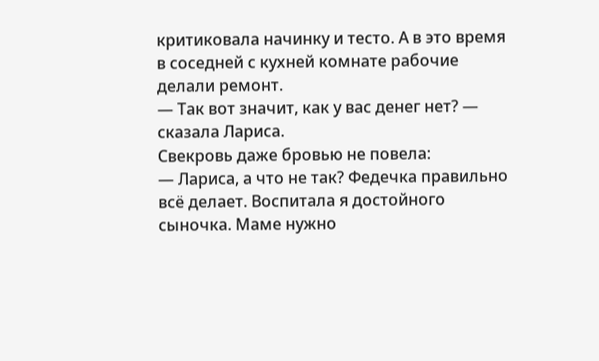критиковала начинку и тесто. А в это время в соседней с кухней комнате рабочие делали ремонт.
— Так вот значит, как у вас денег нет? — сказала Лариса.
Свекровь даже бровью не повела:
— Лариса, а что не так? Федечка правильно всё делает. Воспитала я достойного сыночка. Маме нужно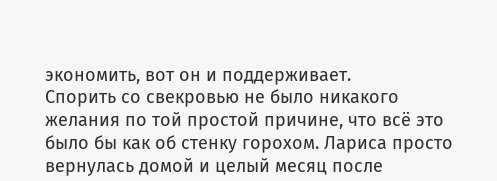экономить, вот он и поддерживает.
Спорить со свекровью не было никакого желания по той простой причине, что всё это было бы как об стенку горохом. Лариса просто вернулась домой и целый месяц после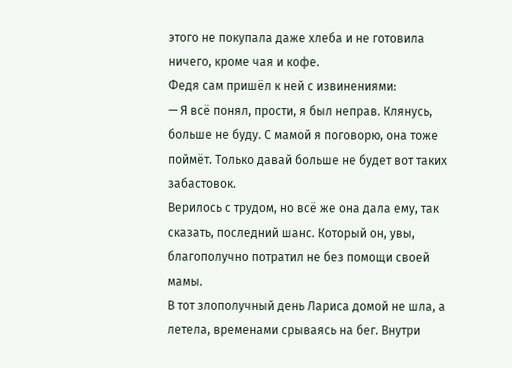этого не покупала даже хлеба и не готовила ничего, кроме чая и кофе.
Федя сам пришёл к ней с извинениями:
— Я всё понял, прости, я был неправ. Клянусь, больше не буду. С мамой я поговорю, она тоже поймёт. Только давай больше не будет вот таких забастовок.
Верилось с трудом, но всё же она дала ему, так сказать, последний шанс. Который он, увы, благополучно потратил не без помощи своей мамы.
В тот злополучный день Лариса домой не шла, а летела, временами срываясь на бег. Внутри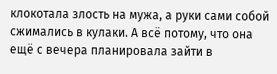клокотала злость на мужа, а руки сами собой сжимались в кулаки. А всё потому, что она ещё с вечера планировала зайти в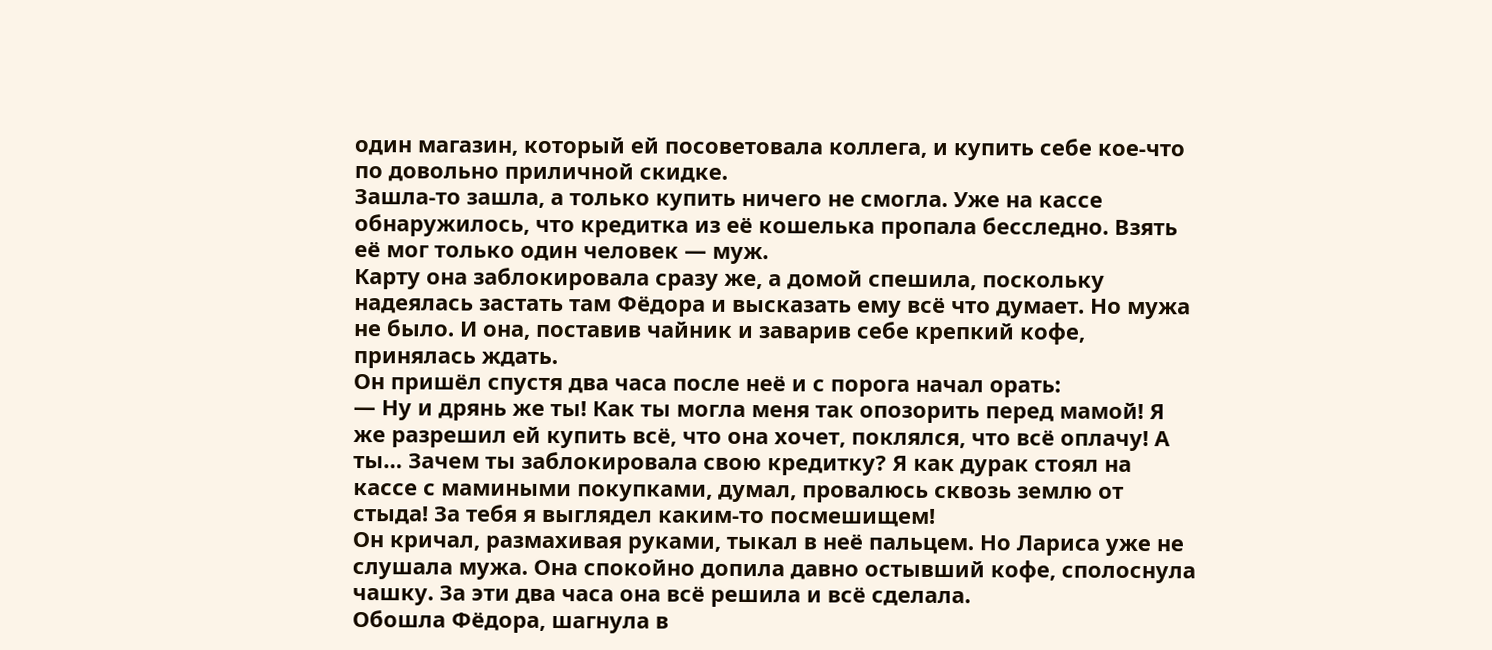один магазин, который ей посоветовала коллега, и купить себе кое-что по довольно приличной скидке.
Зашла-то зашла, а только купить ничего не смогла. Уже на кассе обнаружилось, что кредитка из её кошелька пропала бесследно. Взять её мог только один человек — муж.
Карту она заблокировала сразу же, а домой спешила, поскольку надеялась застать там Фёдора и высказать ему всё что думает. Но мужа не было. И она, поставив чайник и заварив себе крепкий кофе, принялась ждать.
Он пришёл спустя два часа после неё и с порога начал орать:
— Ну и дрянь же ты! Как ты могла меня так опозорить перед мамой! Я же разрешил ей купить всё, что она хочет, поклялся, что всё оплачу! А ты… Зачем ты заблокировала свою кредитку? Я как дурак стоял на кассе с мамиными покупками, думал, провалюсь сквозь землю от стыда! За тебя я выглядел каким-то посмешищем!
Он кричал, размахивая руками, тыкал в неё пальцем. Но Лариса уже не слушала мужа. Она спокойно допила давно остывший кофе, сполоснула чашку. За эти два часа она всё решила и всё сделала.
Обошла Фёдора, шагнула в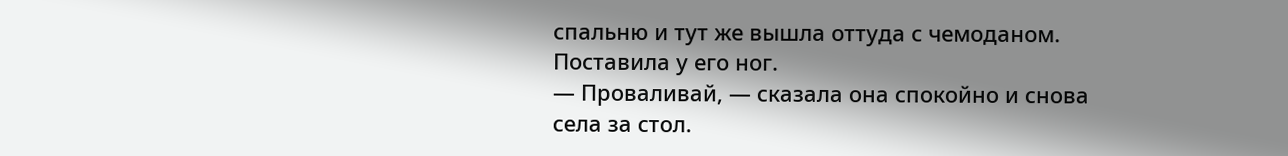спальню и тут же вышла оттуда с чемоданом. Поставила у его ног.
— Проваливай, — сказала она спокойно и снова села за стол.